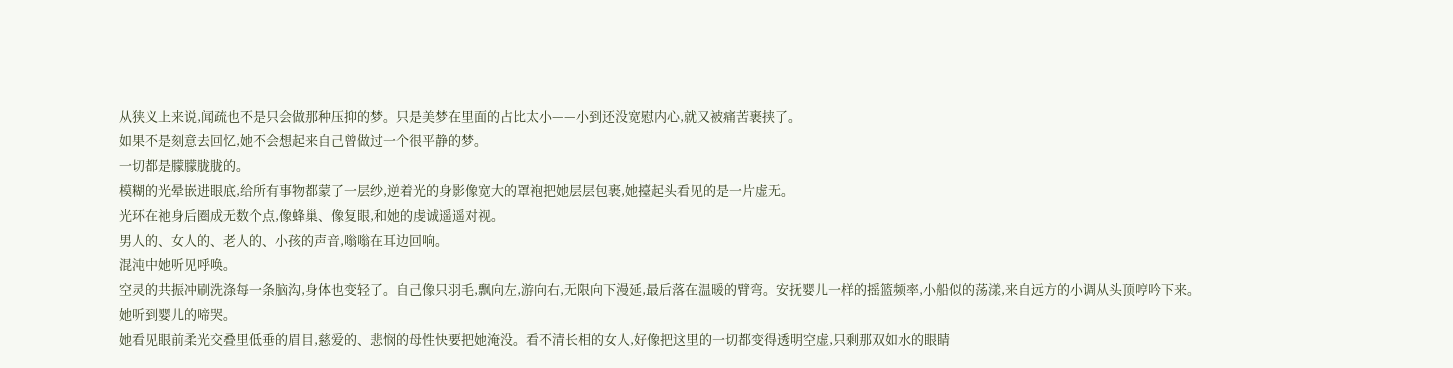从狭义上来说,闻疏也不是只会做那种压抑的梦。只是美梦在里面的占比太小——小到还没宽慰内心,就又被痛苦裹挟了。
如果不是刻意去回忆,她不会想起来自己曾做过一个很平静的梦。
一切都是朦朦胧胧的。
模糊的光晕嵌进眼底,给所有事物都蒙了一层纱,逆着光的身影像宽大的罩袍把她层层包裹,她擡起头看见的是一片虚无。
光环在祂身后圈成无数个点,像蜂巢、像复眼,和她的虔诚遥遥对视。
男人的、女人的、老人的、小孩的声音,嗡嗡在耳边回响。
混沌中她听见呼唤。
空灵的共振冲刷洗涤每一条脑沟,身体也变轻了。自己像只羽毛,飘向左,游向右,无限向下漫延,最后落在温暖的臂弯。安抚婴儿一样的摇篮频率,小船似的荡漾,来自远方的小调从头顶哼吟下来。
她听到婴儿的啼哭。
她看见眼前柔光交叠里低垂的眉目,慈爱的、悲悯的母性快要把她淹没。看不清长相的女人,好像把这里的一切都变得透明空虚,只剩那双如水的眼睛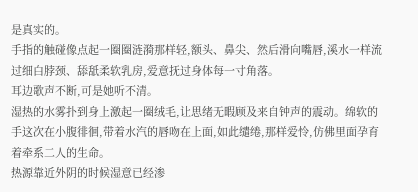是真实的。
手指的触碰像点起一圈圈涟漪那样轻,额头、鼻尖、然后滑向嘴唇,溪水一样流过细白脖颈、舔舐柔软乳房,爱意抚过身体每一寸角落。
耳边歌声不断,可是她听不清。
湿热的水雾扑到身上激起一圈绒毛,让思绪无暇顾及来自钟声的震动。绵软的手这次在小腹徘徊,带着水汽的唇吻在上面,如此缱绻,那样爱怜,仿佛里面孕育着牵系二人的生命。
热源靠近外阴的时候湿意已经渗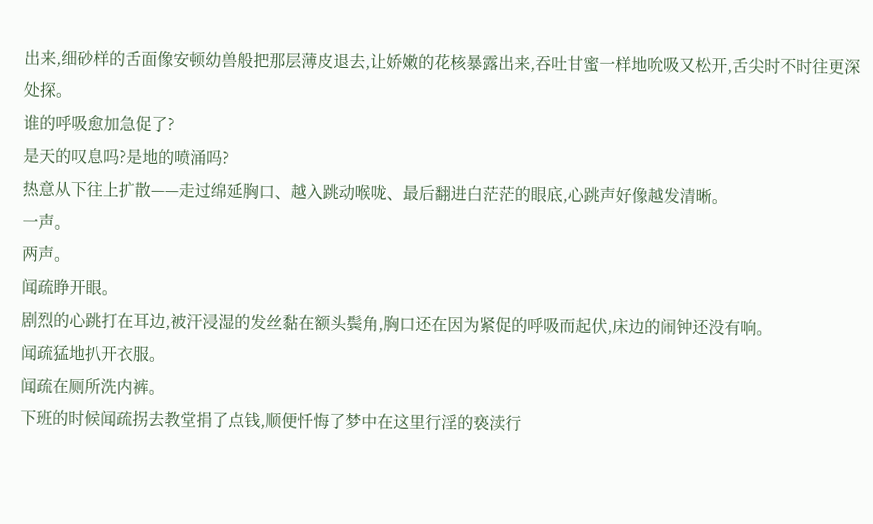出来,细砂样的舌面像安顿幼兽般把那层薄皮退去,让娇嫩的花核暴露出来,吞吐甘蜜一样地吮吸又松开,舌尖时不时往更深处探。
谁的呼吸愈加急促了?
是天的叹息吗?是地的喷涌吗?
热意从下往上扩散——走过绵延胸口、越入跳动喉咙、最后翻进白茫茫的眼底,心跳声好像越发清晰。
一声。
两声。
闻疏睁开眼。
剧烈的心跳打在耳边,被汗浸湿的发丝黏在额头鬓角,胸口还在因为紧促的呼吸而起伏,床边的闹钟还没有响。
闻疏猛地扒开衣服。
闻疏在厕所洗内裤。
下班的时候闻疏拐去教堂捐了点钱,顺便忏悔了梦中在这里行淫的亵渎行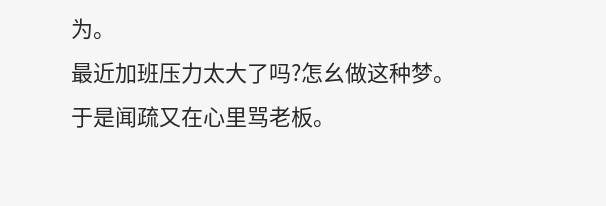为。
最近加班压力太大了吗?怎幺做这种梦。
于是闻疏又在心里骂老板。